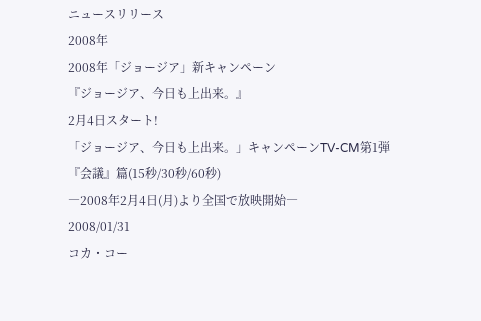ニュースリリース
2008年
2008年「ジョージア」新キャンペーン
『ジョージア、今日も上出来。』
2月4日スタート!
「ジョージア、今日も上出来。」キャンペーンTV-CM第1弾
『会議』篇(15秒/30秒/60秒)
―2008年2月4日(月)より全国で放映開始―
2008/01/31
コカ・コー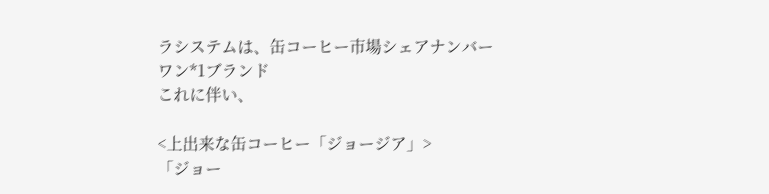ラシステムは、缶コーヒー市場シェアナンバーワン*1ブランド
これに伴い、

<上出来な缶コーヒー「ジョージア」>
「ジョー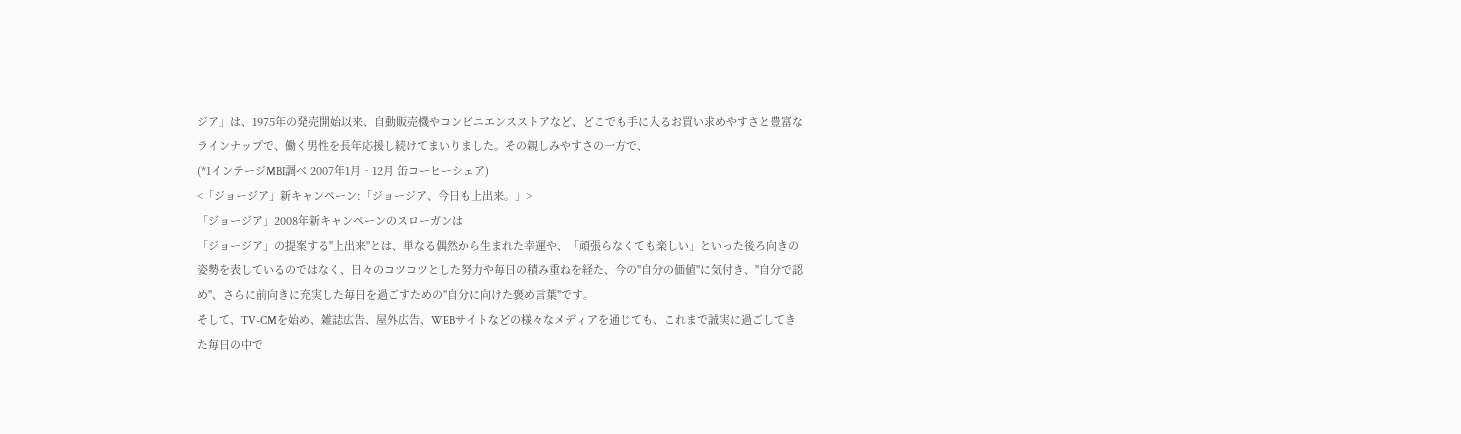ジア」は、1975年の発売開始以来、自動販売機やコンビニエンスストアなど、どこでも手に入るお買い求めやすさと豊富なラインナップで、働く男性を長年応援し続けてまいりました。その親しみやすさの一方で、
(*1インテージMBI調べ 2007年1月‐12月 缶コーヒーシェア)
<「ジョージア」新キャンペーン:「ジョージア、今日も上出来。」>
「ジョージア」2008年新キャンペーンのスローガンは
「ジョージア」の提案する"上出来"とは、単なる偶然から生まれた幸運や、「頑張らなくても楽しい」といった後ろ向きの姿勢を表しているのではなく、日々のコツコツとした努力や毎日の積み重ねを経た、今の"自分の価値"に気付き、"自分で認め"、さらに前向きに充実した毎日を過ごすための"自分に向けた褒め言葉"です。
そして、TV-CMを始め、雑誌広告、屋外広告、WEBサイトなどの様々なメディアを通じても、これまで誠実に過ごしてきた毎日の中で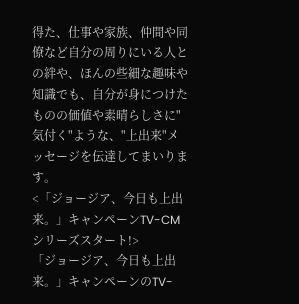得た、仕事や家族、仲間や同僚など自分の周りにいる人との絆や、ほんの些細な趣味や知識でも、自分が身につけたものの価値や素晴らしさに"気付く"ような、"上出来"メッセージを伝達してまいります。
<「ジョージア、今日も上出来。」キャンペーンTV-CMシリーズスタート!>
「ジョージア、今日も上出来。」キャンペーンのTV-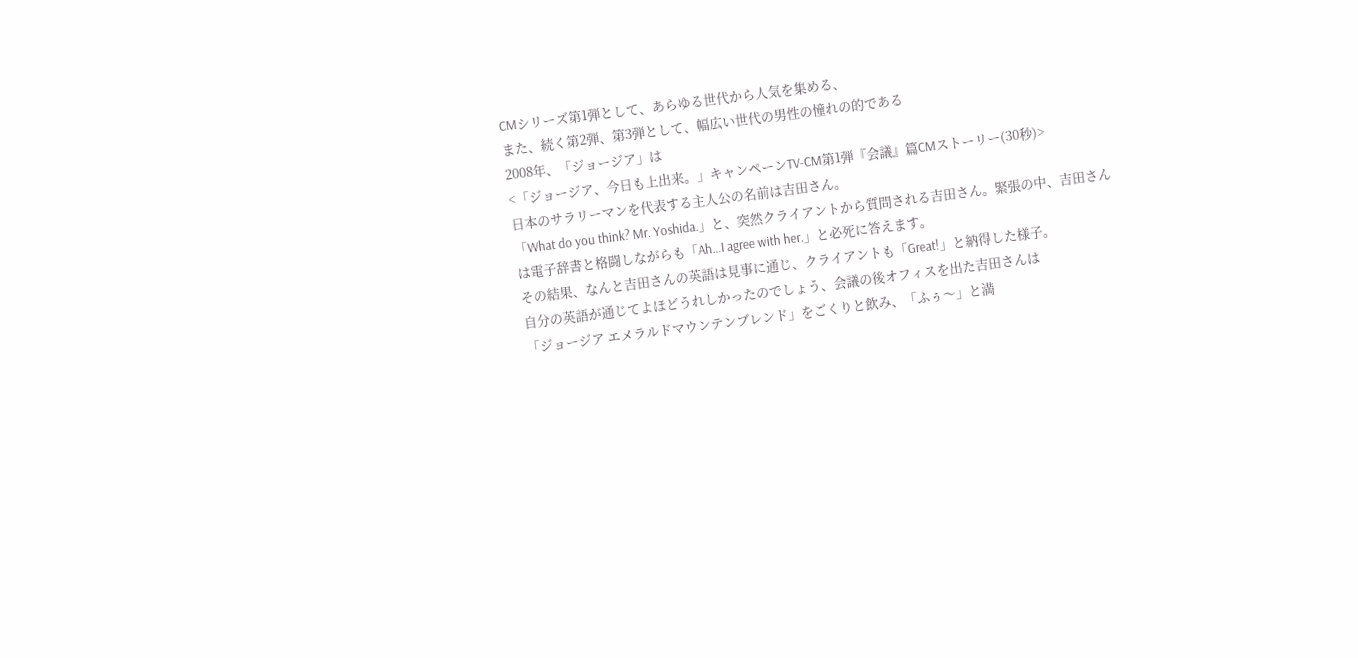CMシリーズ第1弾として、あらゆる世代から人気を集める、
また、続く第2弾、第3弾として、幅広い世代の男性の憧れの的である
2008年、「ジョージア」は
<「ジョージア、今日も上出来。」キャンペーンTV-CM第1弾『会議』篇CMストーリー(30秒)>
日本のサラリーマンを代表する主人公の名前は吉田さん。
「What do you think? Mr. Yoshida.」と、突然クライアントから質問される吉田さん。緊張の中、吉田さんは電子辞書と格闘しながらも「Ah…I agree with her.」と必死に答えます。
その結果、なんと吉田さんの英語は見事に通じ、クライアントも「Great!」と納得した様子。
自分の英語が通じてよほどうれしかったのでしょう、会議の後オフィスを出た吉田さんは
「ジョージア エメラルドマウンテンブレンド」をごくりと飲み、「ふぅ〜」と満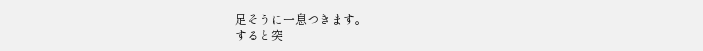足そうに一息つきます。
すると突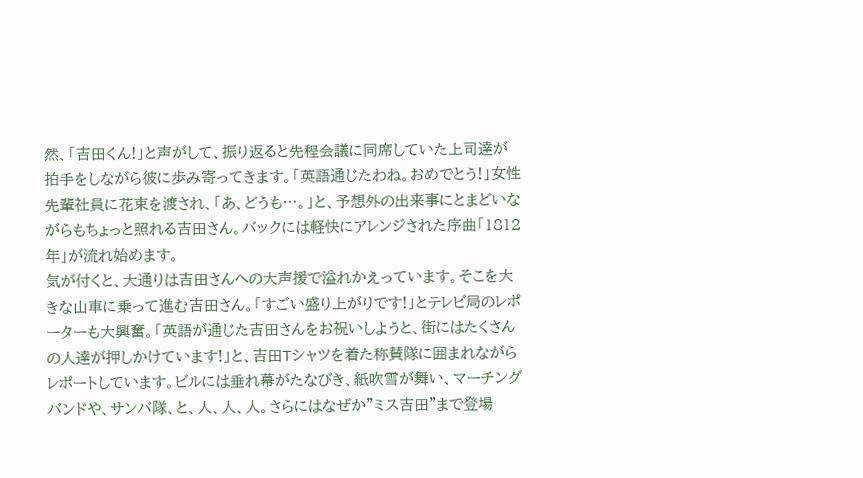然、「吉田くん!」と声がして、振り返ると先程会議に同席していた上司達が拍手をしながら彼に歩み寄ってきます。「英語通じたわね。おめでとう!」女性先輩社員に花束を渡され、「あ、どうも…。」と、予想外の出来事にとまどいながらもちょっと照れる吉田さん。バックには軽快にアレンジされた序曲「1812年」が流れ始めます。
気が付くと、大通りは吉田さんへの大声援で溢れかえっています。そこを大きな山車に乗って進む吉田さん。「すごい盛り上がりです!」とテレビ局のレポーターも大興奮。「英語が通じた吉田さんをお祝いしようと、街にはたくさんの人達が押しかけています!」と、吉田Tシャツを着た称賛隊に囲まれながらレポートしています。ビルには垂れ幕がたなびき、紙吹雪が舞い、マーチングバンドや、サンバ隊、と、人、人、人。さらにはなぜか"ミス吉田"まで登場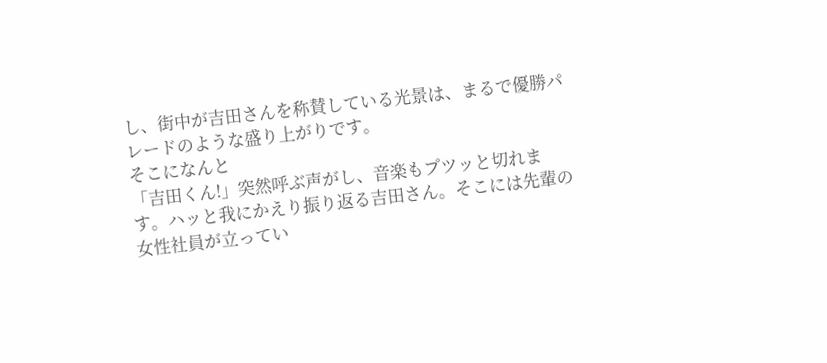し、街中が吉田さんを称賛している光景は、まるで優勝パレードのような盛り上がりです。
そこになんと
「吉田くん!」突然呼ぶ声がし、音楽もプツッと切れます。ハッと我にかえり振り返る吉田さん。そこには先輩の女性社員が立ってい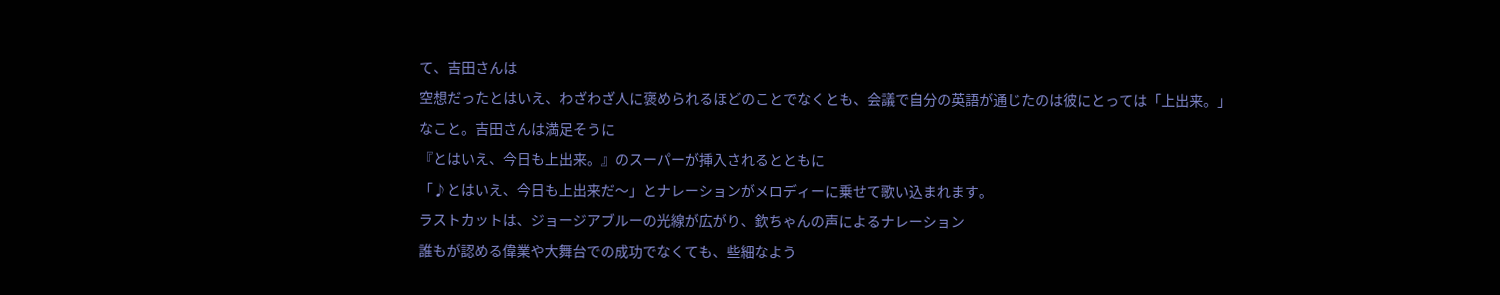て、吉田さんは
空想だったとはいえ、わざわざ人に褒められるほどのことでなくとも、会議で自分の英語が通じたのは彼にとっては「上出来。」なこと。吉田さんは満足そうに
『とはいえ、今日も上出来。』のスーパーが挿入されるとともに
「♪とはいえ、今日も上出来だ〜」とナレーションがメロディーに乗せて歌い込まれます。
ラストカットは、ジョージアブルーの光線が広がり、欽ちゃんの声によるナレーション
誰もが認める偉業や大舞台での成功でなくても、些細なよう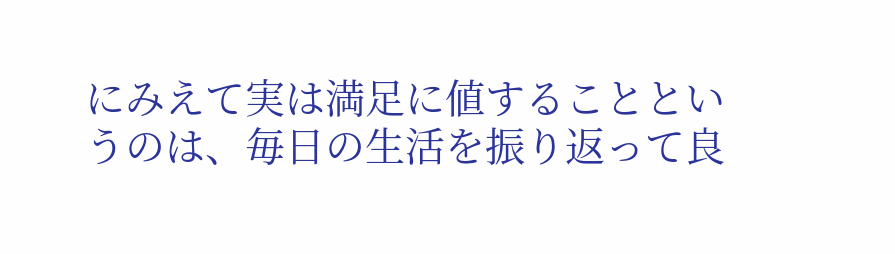にみえて実は満足に値することというのは、毎日の生活を振り返って良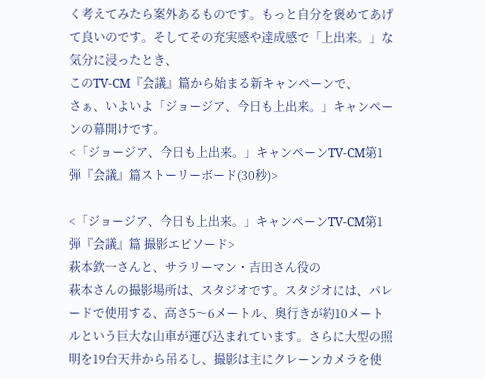く考えてみたら案外あるものです。もっと自分を褒めてあげて良いのです。そしてその充実感や達成感で「上出来。」な気分に浸ったとき、
このTV-CM『会議』篇から始まる新キャンペーンで、
さぁ、いよいよ「ジョージア、今日も上出来。」キャンペーンの幕開けです。
<「ジョージア、今日も上出来。」キャンペーンTV-CM第1弾『会議』篇ストーリーボード(30秒)>

<「ジョージア、今日も上出来。」キャンペーンTV-CM第1弾『会議』篇 撮影エピソード>
萩本欽一さんと、サラリーマン・吉田さん役の
萩本さんの撮影場所は、スタジオです。スタジオには、パレードで使用する、高さ5〜6メートル、奥行きが約10メートルという巨大な山車が運び込まれています。さらに大型の照明を19台天井から吊るし、撮影は主にクレーンカメラを使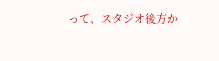って、スタジオ後方か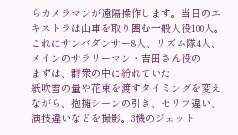らカメラマンが遠隔操作します。当日のエキストラは山車を取り囲む一般人役100人。これにサンバダンサー8人、リズム隊4人、メインのサラリーマン・吉田さん役の
まずは、群衆の中に紛れていた
紙吹雪の量や花束を渡すタイミングを変えながら、抱擁シーンの引き、セリフ違い、演技違いなどを撮影。3機のジェット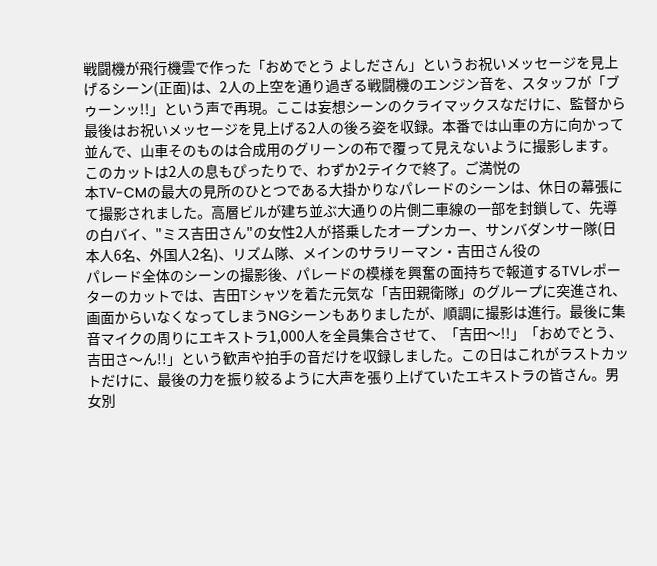戦闘機が飛行機雲で作った「おめでとう よしださん」というお祝いメッセージを見上げるシーン(正面)は、2人の上空を通り過ぎる戦闘機のエンジン音を、スタッフが「ブゥーンッ!!」という声で再現。ここは妄想シーンのクライマックスなだけに、監督から
最後はお祝いメッセージを見上げる2人の後ろ姿を収録。本番では山車の方に向かって並んで、山車そのものは合成用のグリーンの布で覆って見えないように撮影します。このカットは2人の息もぴったりで、わずか2テイクで終了。ご満悦の
本TV-CMの最大の見所のひとつである大掛かりなパレードのシーンは、休日の幕張にて撮影されました。高層ビルが建ち並ぶ大通りの片側二車線の一部を封鎖して、先導の白バイ、"ミス吉田さん"の女性2人が搭乗したオープンカー、サンバダンサー隊(日本人6名、外国人2名)、リズム隊、メインのサラリーマン・吉田さん役の
パレード全体のシーンの撮影後、パレードの模様を興奮の面持ちで報道するTVレポーターのカットでは、吉田Tシャツを着た元気な「吉田親衛隊」のグループに突進され、画面からいなくなってしまうNGシーンもありましたが、順調に撮影は進行。最後に集音マイクの周りにエキストラ1,000人を全員集合させて、「吉田〜!!」「おめでとう、吉田さ〜ん!!」という歓声や拍手の音だけを収録しました。この日はこれがラストカットだけに、最後の力を振り絞るように大声を張り上げていたエキストラの皆さん。男女別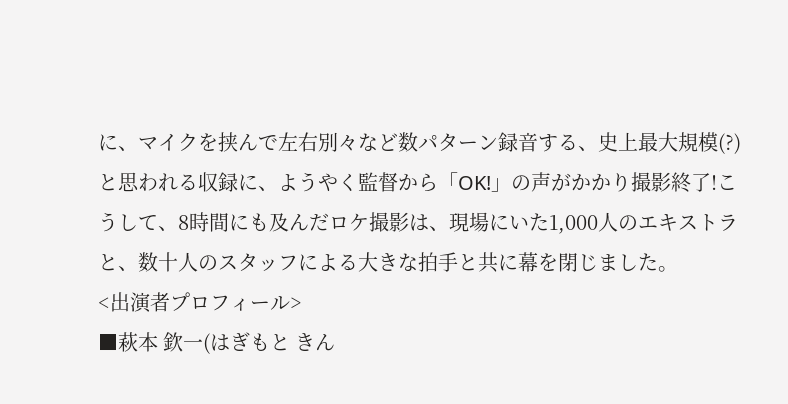に、マイクを挟んで左右別々など数パターン録音する、史上最大規模(?)と思われる収録に、ようやく監督から「OK!」の声がかかり撮影終了!こうして、8時間にも及んだロケ撮影は、現場にいた1,000人のエキストラと、数十人のスタッフによる大きな拍手と共に幕を閉じました。
<出演者プロフィール>
■萩本 欽一(はぎもと きん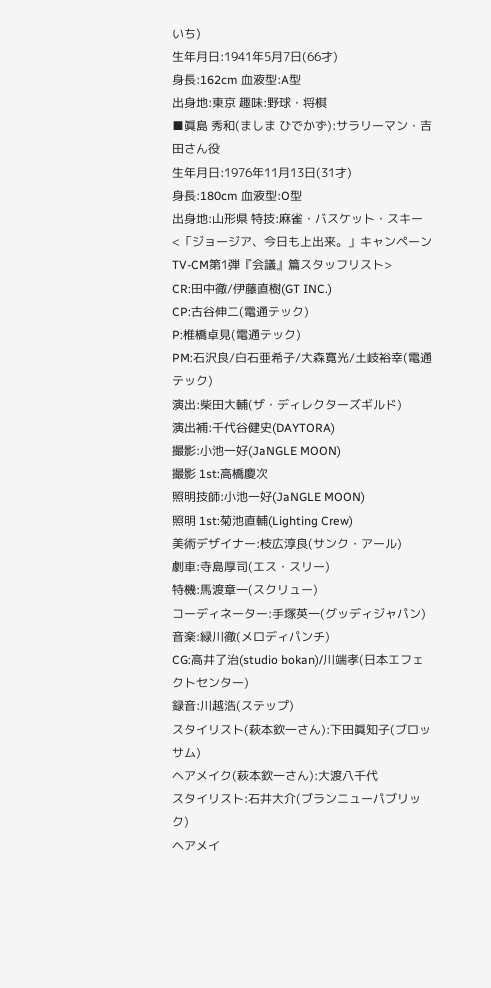いち)
生年月日:1941年5月7日(66才)
身長:162cm 血液型:A型
出身地:東京 趣味:野球・将棋
■眞島 秀和(ましま ひでかず):サラリーマン・吉田さん役
生年月日:1976年11月13日(31才)
身長:180cm 血液型:O型
出身地:山形県 特技:麻雀・バスケット・スキー
<「ジョージア、今日も上出来。」キャンペーンTV-CM第1弾『会議』篇スタッフリスト>
CR:田中徹/伊藤直樹(GT INC.)
CP:古谷伸二(電通テック)
P:椎橋卓見(電通テック)
PM:石沢良/白石亜希子/大森寛光/土岐裕幸(電通テック)
演出:柴田大輔(ザ・ディレクターズギルド)
演出補:千代谷健史(DAYTORA)
撮影:小池一好(JaNGLE MOON)
撮影 1st:高橋慶次
照明技師:小池一好(JaNGLE MOON)
照明 1st:菊池直輔(Lighting Crew)
美術デザイナー:枝広淳良(サンク・アール)
劇車:寺島厚司(エス・スリー)
特機:馬渡章一(スクリュー)
コーディネーター:手塚英一(グッディジャパン)
音楽:緑川徹(メロディパンチ)
CG:高井了治(studio bokan)/川端孝(日本エフェクトセンター)
録音:川越浩(ステップ)
スタイリスト(萩本欽一さん):下田眞知子(ブロッサム)
ヘアメイク(萩本欽一さん):大渡八千代
スタイリスト:石井大介(ブランニューパブリック)
ヘアメイ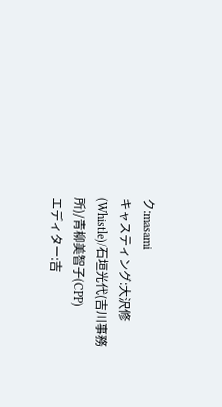ク:masami
キャスティング:大沢修(Whistle)/石垣光代(吉川事務所)/青柳美智子(CPP)
エディター:吉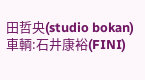田哲央(studio bokan)
車輌:石井康裕(FINI)